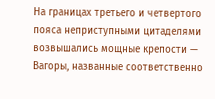На границах третьего и четвертого пояса неприступными цитаделями возвышались мощные крепости — Вагоры, названные соответственно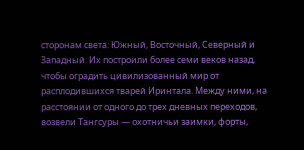сторонам света: Южный, Восточный, Северный и Западный. Их построили более семи веков назад, чтобы оградить цивилизованный мир от расплодившихся тварей Иринтала. Между ними, на расстоянии от одного до трех дневных переходов, возвели Тангсуры — охотничьи заимки, форты,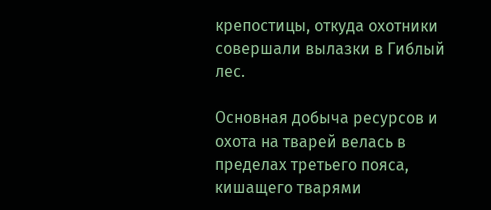крепостицы, откуда охотники совершали вылазки в Гиблый лес.

Основная добыча ресурсов и охота на тварей велась в пределах третьего пояса, кишащего тварями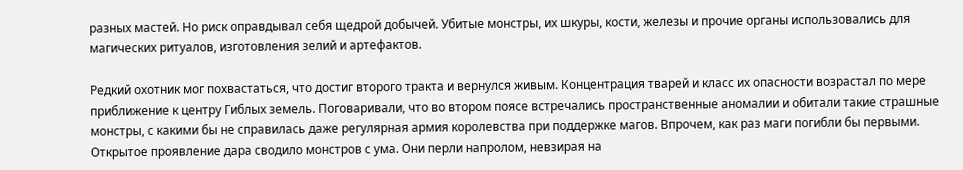разных мастей. Но риск оправдывал себя щедрой добычей. Убитые монстры, их шкуры, кости, железы и прочие органы использовались для магических ритуалов, изготовления зелий и артефактов.

Редкий охотник мог похвастаться, что достиг второго тракта и вернулся живым. Концентрация тварей и класс их опасности возрастал по мере приближение к центру Гиблых земель. Поговаривали, что во втором поясе встречались пространственные аномалии и обитали такие страшные монстры, с какими бы не справилась даже регулярная армия королевства при поддержке магов. Впрочем, как раз маги погибли бы первыми. Открытое проявление дара сводило монстров с ума. Они перли напролом, невзирая на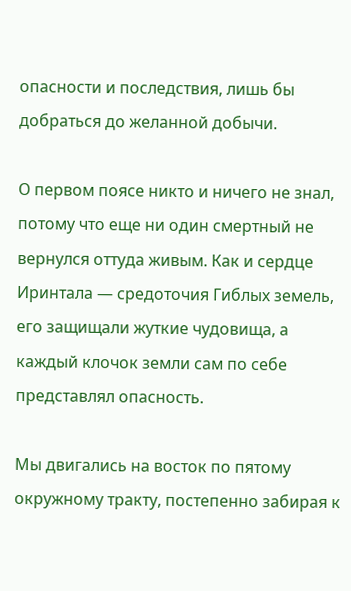опасности и последствия, лишь бы добраться до желанной добычи.

О первом поясе никто и ничего не знал, потому что еще ни один смертный не вернулся оттуда живым. Как и сердце Иринтала — средоточия Гиблых земель, его защищали жуткие чудовища, а каждый клочок земли сам по себе представлял опасность.

Мы двигались на восток по пятому окружному тракту, постепенно забирая к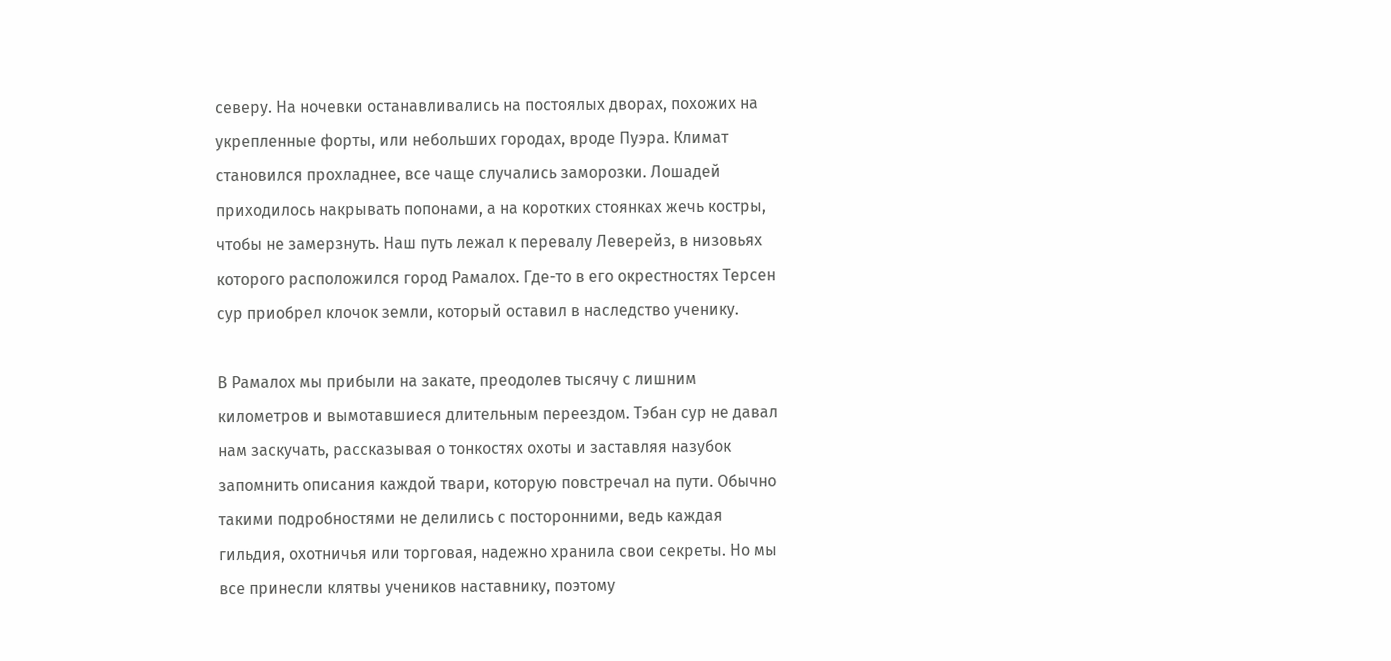северу. На ночевки останавливались на постоялых дворах, похожих на укрепленные форты, или небольших городах, вроде Пуэра. Климат становился прохладнее, все чаще случались заморозки. Лошадей приходилось накрывать попонами, а на коротких стоянках жечь костры, чтобы не замерзнуть. Наш путь лежал к перевалу Леверейз, в низовьях которого расположился город Рамалох. Где-то в его окрестностях Терсен сур приобрел клочок земли, который оставил в наследство ученику.

В Рамалох мы прибыли на закате, преодолев тысячу с лишним километров и вымотавшиеся длительным переездом. Тэбан сур не давал нам заскучать, рассказывая о тонкостях охоты и заставляя назубок запомнить описания каждой твари, которую повстречал на пути. Обычно такими подробностями не делились с посторонними, ведь каждая гильдия, охотничья или торговая, надежно хранила свои секреты. Но мы все принесли клятвы учеников наставнику, поэтому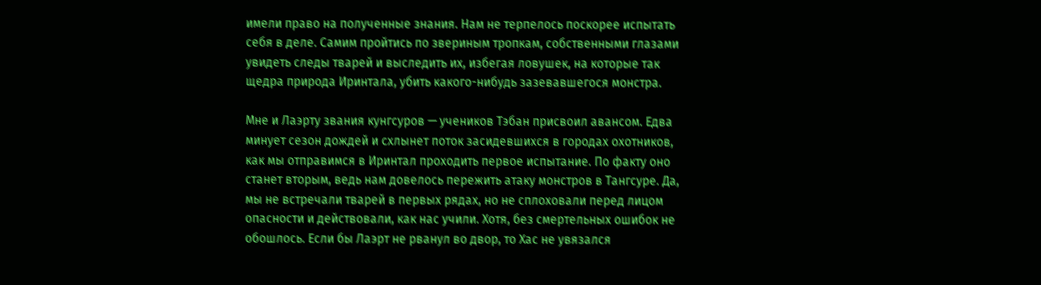имели право на полученные знания. Нам не терпелось поскорее испытать себя в деле. Самим пройтись по звериным тропкам, собственными глазами увидеть следы тварей и выследить их, избегая ловушек, на которые так щедра природа Иринтала, убить какого-нибудь зазевавшегося монстра.

Мне и Лаэрту звания кунгсуров — учеников Тэбан присвоил авансом. Едва минует сезон дождей и схлынет поток засидевшихся в городах охотников, как мы отправимся в Иринтал проходить первое испытание. По факту оно станет вторым, ведь нам довелось пережить атаку монстров в Тангсуре. Да, мы не встречали тварей в первых рядах, но не сплоховали перед лицом опасности и действовали, как нас учили. Хотя, без смертельных ошибок не обошлось. Если бы Лаэрт не рванул во двор, то Хас не увязался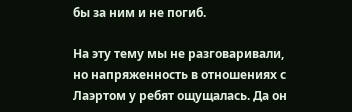бы за ним и не погиб.

На эту тему мы не разговаривали, но напряженность в отношениях с Лаэртом у ребят ощущалась. Да он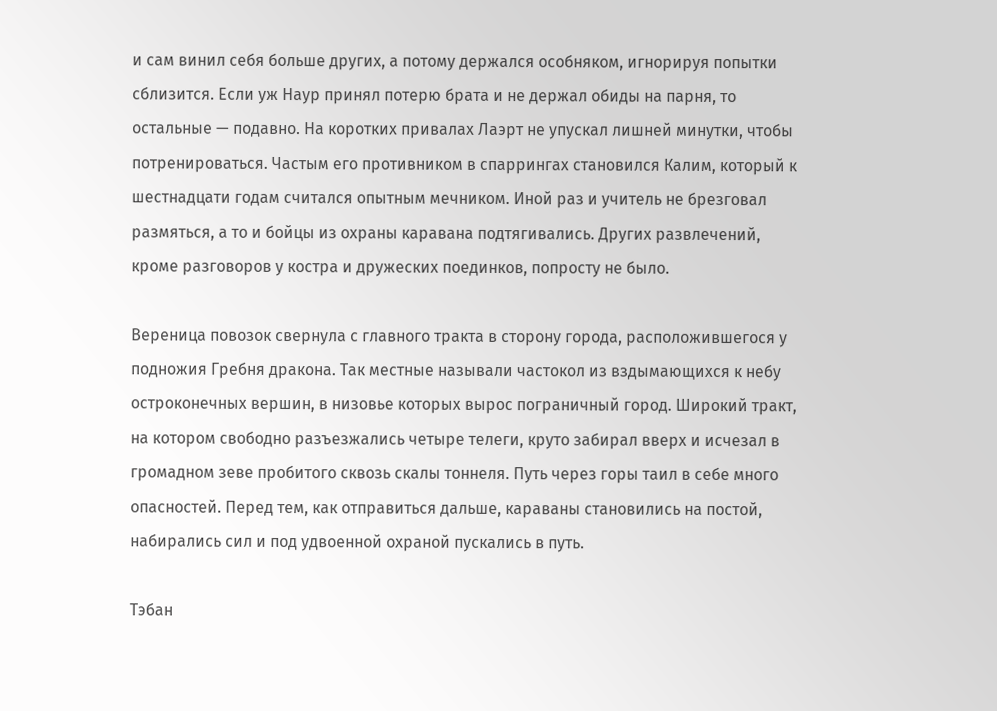и сам винил себя больше других, а потому держался особняком, игнорируя попытки сблизится. Если уж Наур принял потерю брата и не держал обиды на парня, то остальные — подавно. На коротких привалах Лаэрт не упускал лишней минутки, чтобы потренироваться. Частым его противником в спаррингах становился Калим, который к шестнадцати годам считался опытным мечником. Иной раз и учитель не брезговал размяться, а то и бойцы из охраны каравана подтягивались. Других развлечений, кроме разговоров у костра и дружеских поединков, попросту не было.

Вереница повозок свернула с главного тракта в сторону города, расположившегося у подножия Гребня дракона. Так местные называли частокол из вздымающихся к небу остроконечных вершин, в низовье которых вырос пограничный город. Широкий тракт, на котором свободно разъезжались четыре телеги, круто забирал вверх и исчезал в громадном зеве пробитого сквозь скалы тоннеля. Путь через горы таил в себе много опасностей. Перед тем, как отправиться дальше, караваны становились на постой, набирались сил и под удвоенной охраной пускались в путь.

Тэбан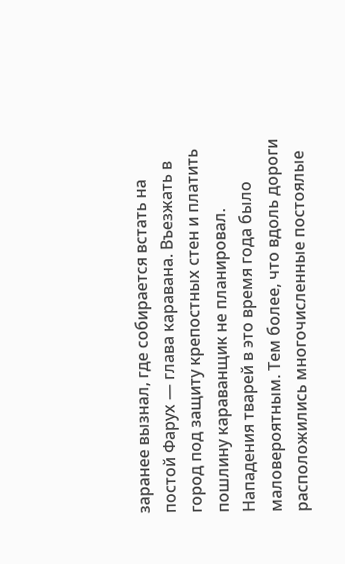заранее вызнал, где собирается встать на постой Фарух — глава каравана. Въезжать в город под защиту крепостных стен и платить пошлину караванщик не планировал. Нападения тварей в это время года было маловероятным. Тем более, что вдоль дороги расположились многочисленные постоялые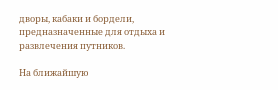дворы, кабаки и бордели, предназначенные для отдыха и развлечения путников.

На ближайшую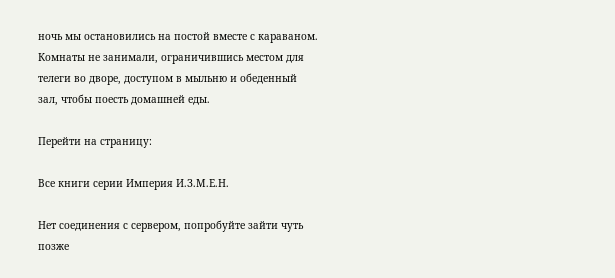ночь мы остановились на постой вместе с караваном. Комнаты не занимали, ограничившись местом для телеги во дворе, доступом в мыльню и обеденный зал, чтобы поесть домашней еды.

Перейти на страницу:

Все книги серии Империя И.З.М.Е.Н.

Нет соединения с сервером, попробуйте зайти чуть позже